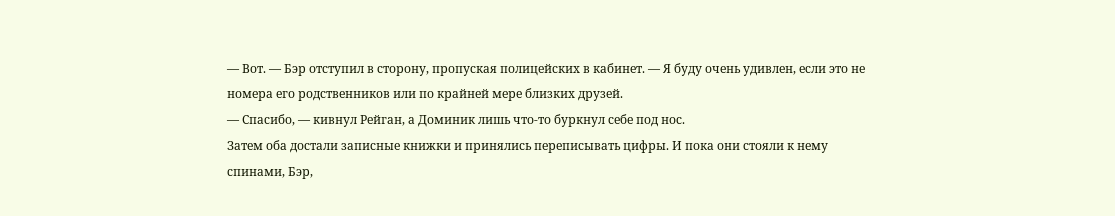— Вот. — Бэр отступил в сторону, пропуская полицейских в кабинет. — Я буду очень удивлен, если это не номера его родственников или по крайней мере близких друзей.
— Спасибо, — кивнул Рейган, а Доминик лишь что-то буркнул себе под нос.
Затем оба достали записные книжки и принялись переписывать цифры. И пока они стояли к нему спинами, Бэр,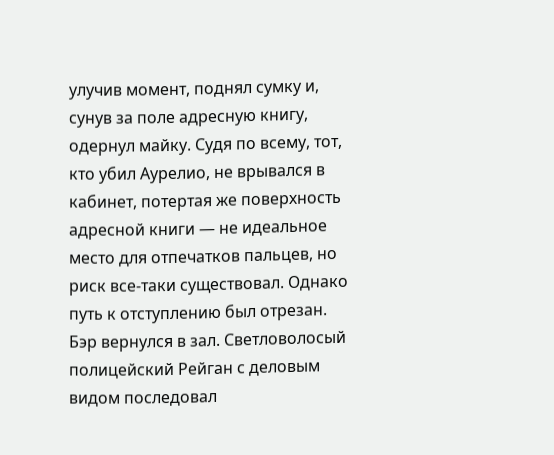улучив момент, поднял сумку и, сунув за поле адресную книгу, одернул майку. Судя по всему, тот, кто убил Аурелио, не врывался в кабинет, потертая же поверхность адресной книги — не идеальное место для отпечатков пальцев, но риск все-таки существовал. Однако путь к отступлению был отрезан.
Бэр вернулся в зал. Светловолосый полицейский Рейган с деловым видом последовал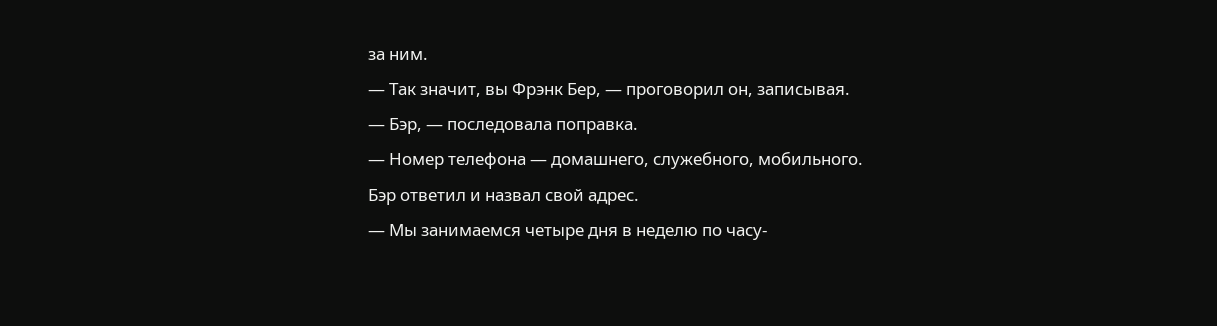за ним.
— Так значит, вы Фрэнк Бер, — проговорил он, записывая.
— Бэр, — последовала поправка.
— Номер телефона — домашнего, служебного, мобильного.
Бэр ответил и назвал свой адрес.
— Мы занимаемся четыре дня в неделю по часу-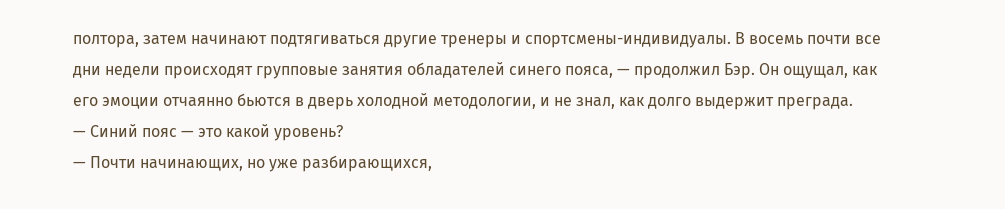полтора, затем начинают подтягиваться другие тренеры и спортсмены-индивидуалы. В восемь почти все дни недели происходят групповые занятия обладателей синего пояса, — продолжил Бэр. Он ощущал, как его эмоции отчаянно бьются в дверь холодной методологии, и не знал, как долго выдержит преграда.
— Синий пояс — это какой уровень?
— Почти начинающих, но уже разбирающихся,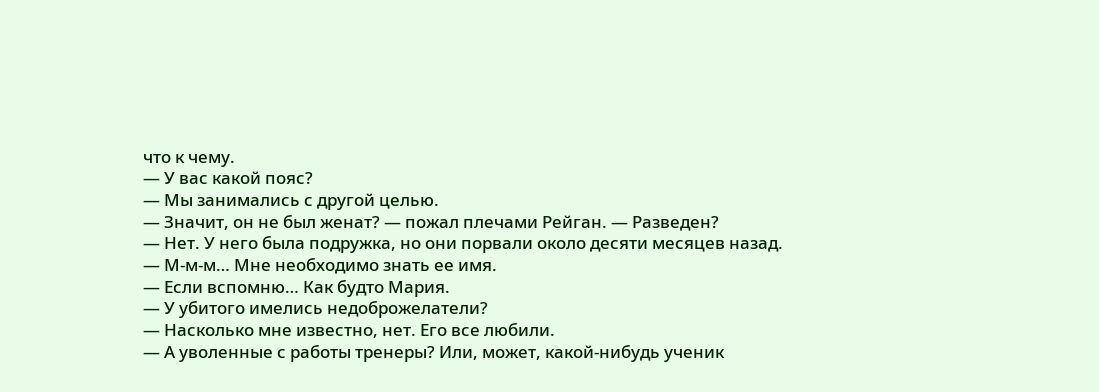что к чему.
— У вас какой пояс?
— Мы занимались с другой целью.
— Значит, он не был женат? — пожал плечами Рейган. — Разведен?
— Нет. У него была подружка, но они порвали около десяти месяцев назад.
— М-м-м… Мне необходимо знать ее имя.
— Если вспомню… Как будто Мария.
— У убитого имелись недоброжелатели?
— Насколько мне известно, нет. Его все любили.
— А уволенные с работы тренеры? Или, может, какой-нибудь ученик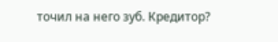точил на него зуб. Кредитор?